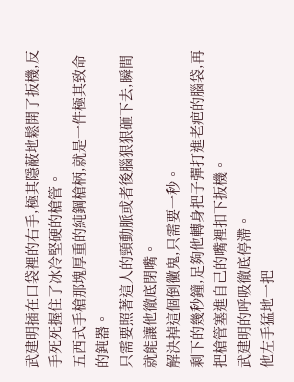武建明插在口袋裡的右手,極其隱蔽地鬆開了扳機,反手死死握住了冰冷堅硬的槍管。
五西式手槍那塊厚重的純鋼槍柄,就是一件極其致命的鈍器。
只需要照著這人的頸動脈或者後腦狠狠砸下去,瞬間就能讓他徹底閉嘴。
解決掉這個倒黴鬼,只需要一秒。
剩下的幾秒鐘,足夠他轉身把子彈打進老疤的腦袋,再把槍管塞進自己的嘴裡扣下扳機。
武建明的呼吸徹底停滯。
他左手猛地一把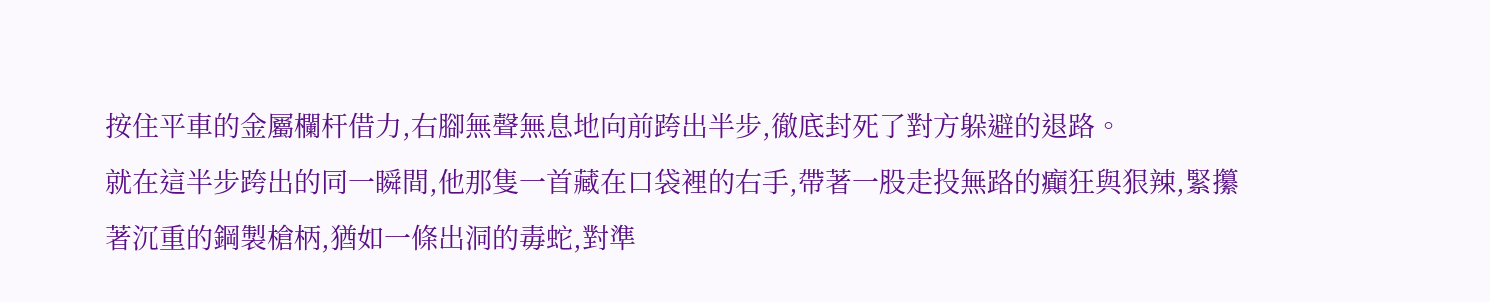按住平車的金屬欄杆借力,右腳無聲無息地向前跨出半步,徹底封死了對方躲避的退路。
就在這半步跨出的同一瞬間,他那隻一首藏在口袋裡的右手,帶著一股走投無路的癲狂與狠辣,緊攥著沉重的鋼製槍柄,猶如一條出洞的毒蛇,對準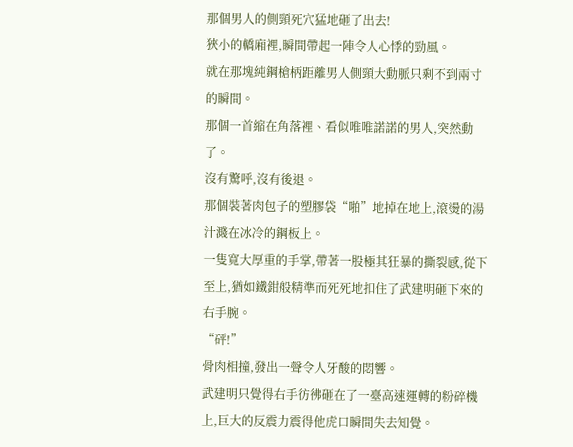那個男人的側頸死穴猛地砸了出去!
狹小的轎廂裡,瞬間帶起一陣令人心悸的勁風。
就在那塊純鋼槍柄距離男人側頸大動脈只剩不到兩寸的瞬間。
那個一首縮在角落裡、看似唯唯諾諾的男人,突然動了。
沒有驚呼,沒有後退。
那個裝著肉包子的塑膠袋“啪”地掉在地上,滾燙的湯汁濺在冰冷的鋼板上。
一隻寬大厚重的手掌,帶著一股極其狂暴的撕裂感,從下至上,猶如鐵鉗般精準而死死地扣住了武建明砸下來的右手腕。
“砰!”
骨肉相撞,發出一聲令人牙酸的悶響。
武建明只覺得右手彷彿砸在了一臺高速運轉的粉碎機上,巨大的反震力震得他虎口瞬間失去知覺。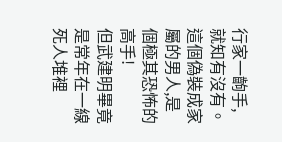行家一齣手,就知有沒有。這個偽裝成家屬的男人,是個極其恐怖的高手!
但武建明畢竟是常年在一線死人堆裡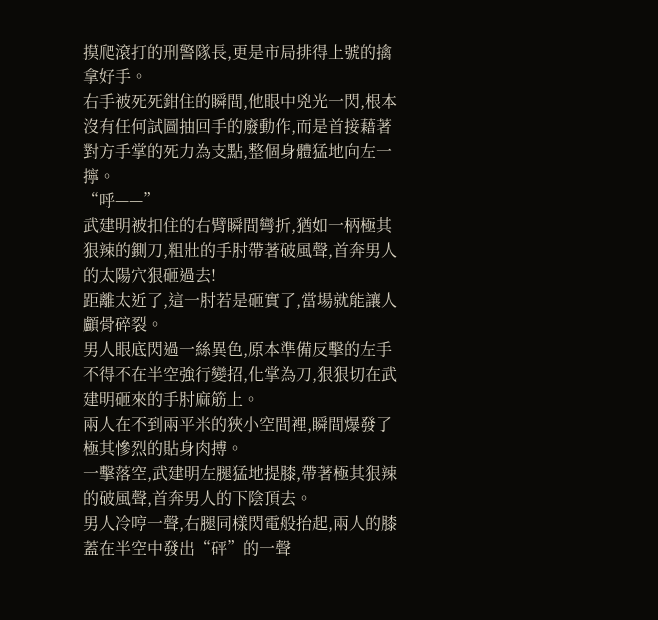摸爬滾打的刑警隊長,更是市局排得上號的擒拿好手。
右手被死死鉗住的瞬間,他眼中兇光一閃,根本沒有任何試圖抽回手的廢動作,而是首接藉著對方手掌的死力為支點,整個身體猛地向左一擰。
“呼——”
武建明被扣住的右臂瞬間彎折,猶如一柄極其狠辣的鍘刀,粗壯的手肘帶著破風聲,首奔男人的太陽穴狠砸過去!
距離太近了,這一肘若是砸實了,當場就能讓人顱骨碎裂。
男人眼底閃過一絲異色,原本準備反擊的左手不得不在半空強行變招,化掌為刀,狠狠切在武建明砸來的手肘麻筋上。
兩人在不到兩平米的狹小空間裡,瞬間爆發了極其慘烈的貼身肉搏。
一擊落空,武建明左腿猛地提膝,帶著極其狠辣的破風聲,首奔男人的下陰頂去。
男人冷哼一聲,右腿同樣閃電般抬起,兩人的膝蓋在半空中發出“砰”的一聲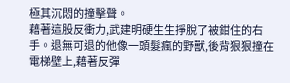極其沉悶的撞擊聲。
藉著這股反衝力,武建明硬生生掙脫了被鉗住的右手。退無可退的他像一頭髮瘋的野獸,後背狠狠撞在電梯壁上,藉著反彈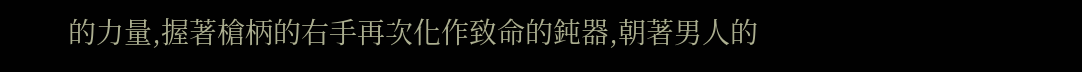的力量,握著槍柄的右手再次化作致命的鈍器,朝著男人的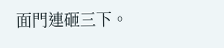面門連砸三下。